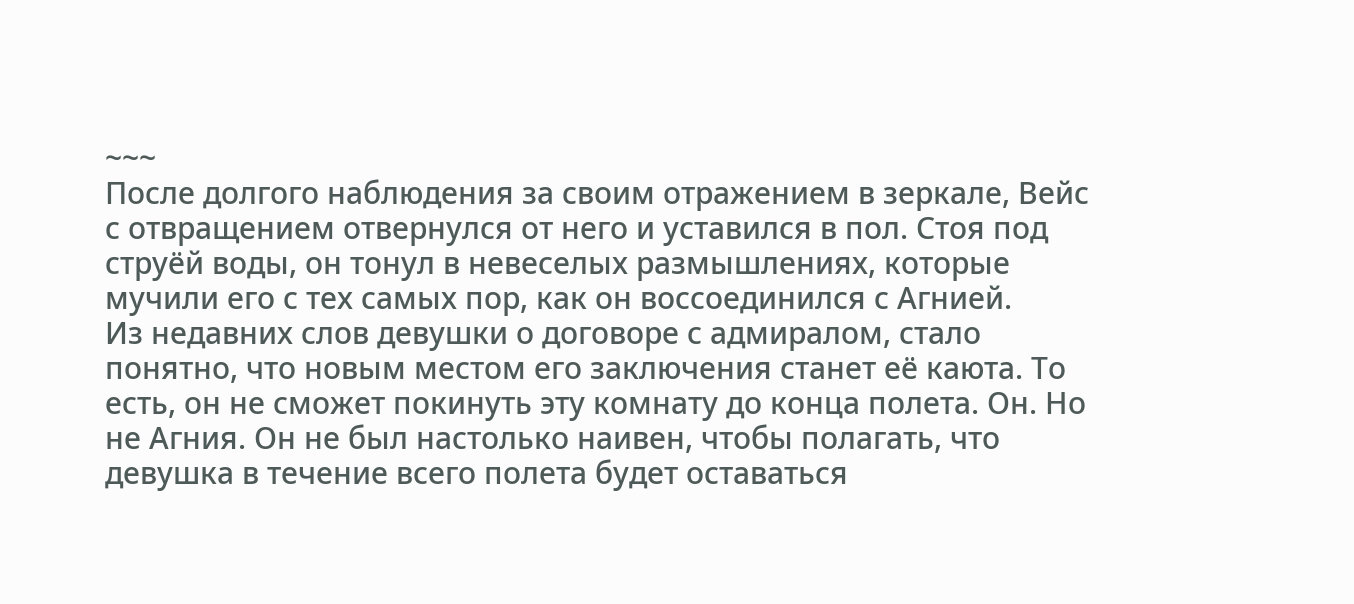~~~
После долгого наблюдения за своим отражением в зеркале, Вейс с отвращением отвернулся от него и уставился в пол. Стоя под струёй воды, он тонул в невеселых размышлениях, которые мучили его с тех самых пор, как он воссоединился с Агнией.
Из недавних слов девушки о договоре с адмиралом, стало понятно, что новым местом его заключения станет её каюта. То есть, он не сможет покинуть эту комнату до конца полета. Он. Но не Агния. Он не был настолько наивен, чтобы полагать, что девушка в течение всего полета будет оставаться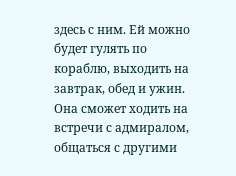здесь с ним. Ей можно будет гулять по кораблю, выходить на завтрак, обед и ужин. Она сможет ходить на встречи с адмиралом, общаться с другими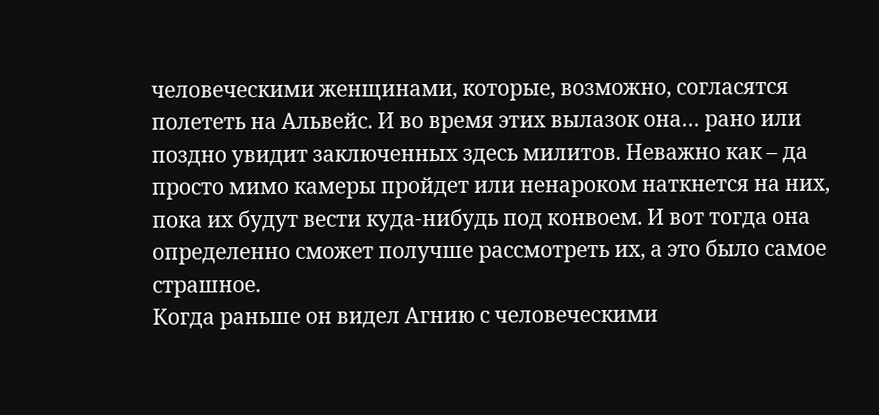человеческими женщинами, которые, возможно, согласятся полететь на Альвейс. И во время этих вылазок она… рано или поздно увидит заключенных здесь милитов. Неважно как – да просто мимо камеры пройдет или ненароком наткнется на них, пока их будут вести куда-нибудь под конвоем. И вот тогда она определенно сможет получше рассмотреть их, а это было самое страшное.
Когда раньше он видел Агнию с человеческими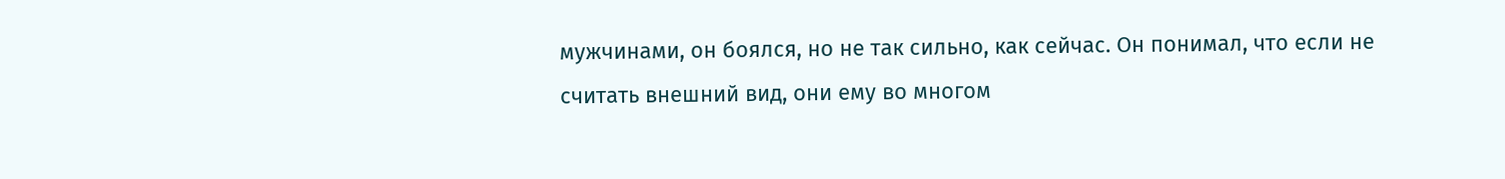мужчинами, он боялся, но не так сильно, как сейчас. Он понимал, что если не считать внешний вид, они ему во многом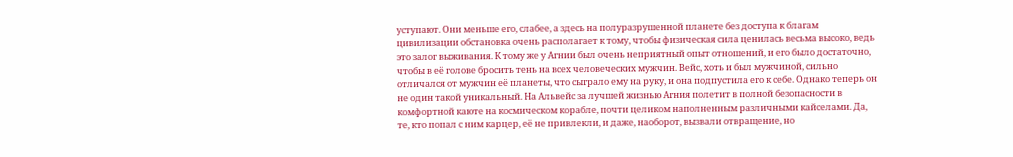уступают. Они меньше его, слабее, а здесь на полуразрушенной планете без доступа к благам цивилизации обстановка очень располагает к тому, чтобы физическая сила ценилась весьма высоко, ведь это залог выживания. К тому же у Агнии был очень неприятный опыт отношений, и его было достаточно, чтобы в её голове бросить тень на всех человеческих мужчин. Вейс, хоть и был мужчиной, сильно отличался от мужчин её планеты, что сыграло ему на руку, и она подпустила его к себе. Однако теперь он не один такой уникальный. На Альвейс за лучшей жизнью Агния полетит в полной безопасности в комфортной каюте на космическом корабле, почти целиком наполненным различными кайселами. Да, те, кто попал с ним карцер, её не привлекли, и даже, наоборот, вызвали отвращение, но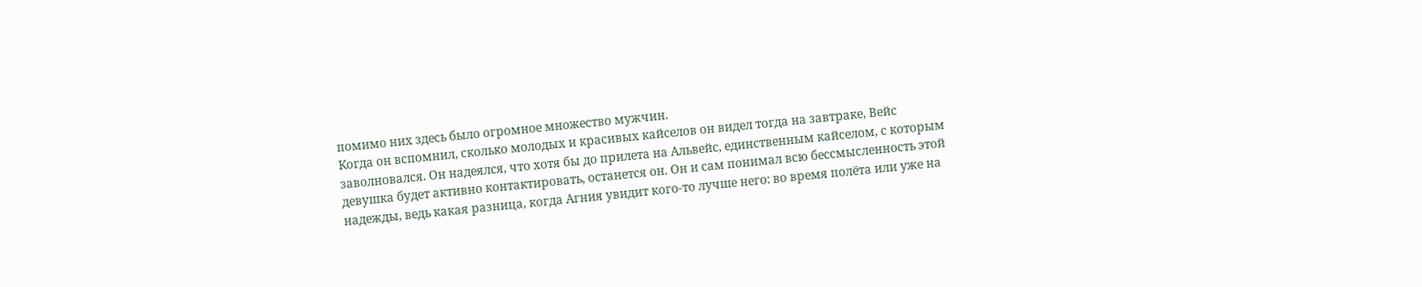помимо них здесь было огромное множество мужчин.
Когда он вспомнил, сколько молодых и красивых кайселов он видел тогда на завтраке, Вейс заволновался. Он надеялся, что хотя бы до прилета на Альвейс, единственным кайселом, с которым девушка будет активно контактировать, останется он. Он и сам понимал всю бессмысленность этой надежды, ведь какая разница, когда Агния увидит кого-то лучше него: во время полёта или уже на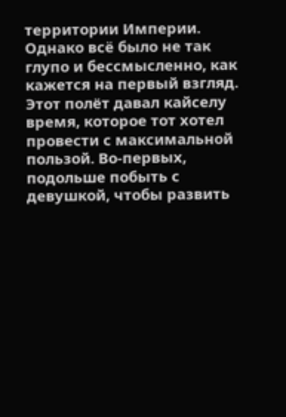территории Империи. Однако всë было не так глупо и бессмысленно, как кажется на первый взгляд. Этот полёт давал кайселу время, которое тот хотел провести с максимальной пользой. Во-первых, подольше побыть с девушкой, чтобы развить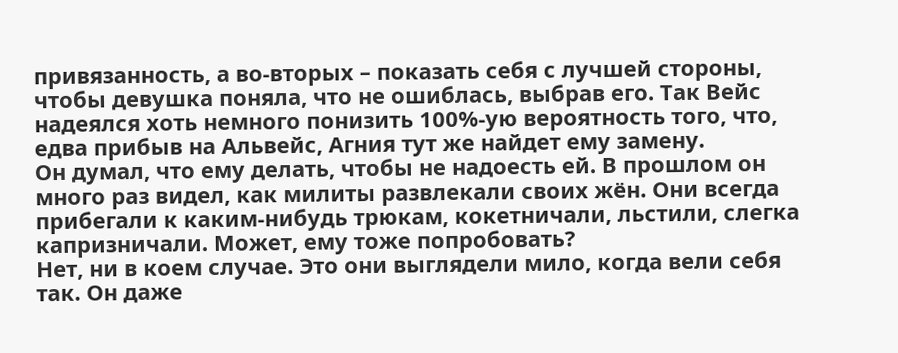привязанность, а во-вторых – показать себя с лучшей стороны, чтобы девушка поняла, что не ошиблась, выбрав его. Так Вейс надеялся хоть немного понизить 100%-ую вероятность того, что, едва прибыв на Альвейс, Агния тут же найдет ему замену.
Он думал, что ему делать, чтобы не надоесть ей. В прошлом он много раз видел, как милиты развлекали своих жён. Они всегда прибегали к каким-нибудь трюкам, кокетничали, льстили, слегка капризничали. Может, ему тоже попробовать?
Нет, ни в коем случае. Это они выглядели мило, когда вели себя так. Он даже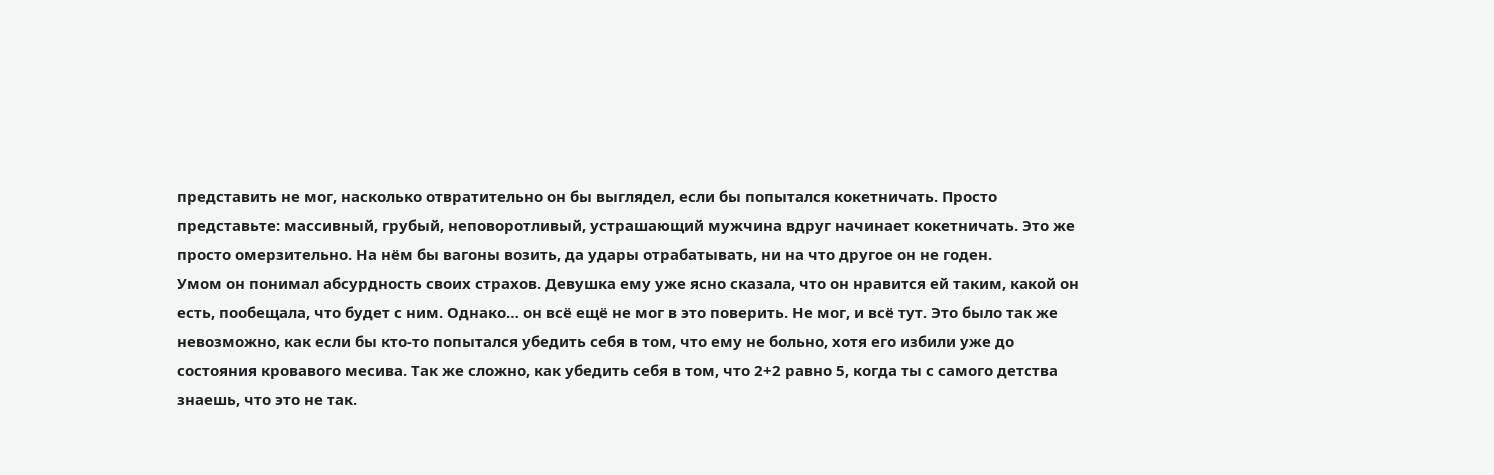представить не мог, насколько отвратительно он бы выглядел, если бы попытался кокетничать. Просто представьте: массивный, грубый, неповоротливый, устрашающий мужчина вдруг начинает кокетничать. Это же просто омерзительно. На нём бы вагоны возить, да удары отрабатывать, ни на что другое он не годен.
Умом он понимал абсурдность своих страхов. Девушка ему уже ясно сказала, что он нравится ей таким, какой он есть, пообещала, что будет с ним. Однако… он всё ещё не мог в это поверить. Не мог, и всё тут. Это было так же невозможно, как если бы кто-то попытался убедить себя в том, что ему не больно, хотя его избили уже до состояния кровавого месива. Так же сложно, как убедить себя в том, что 2+2 равно 5, когда ты с самого детства знаешь, что это не так.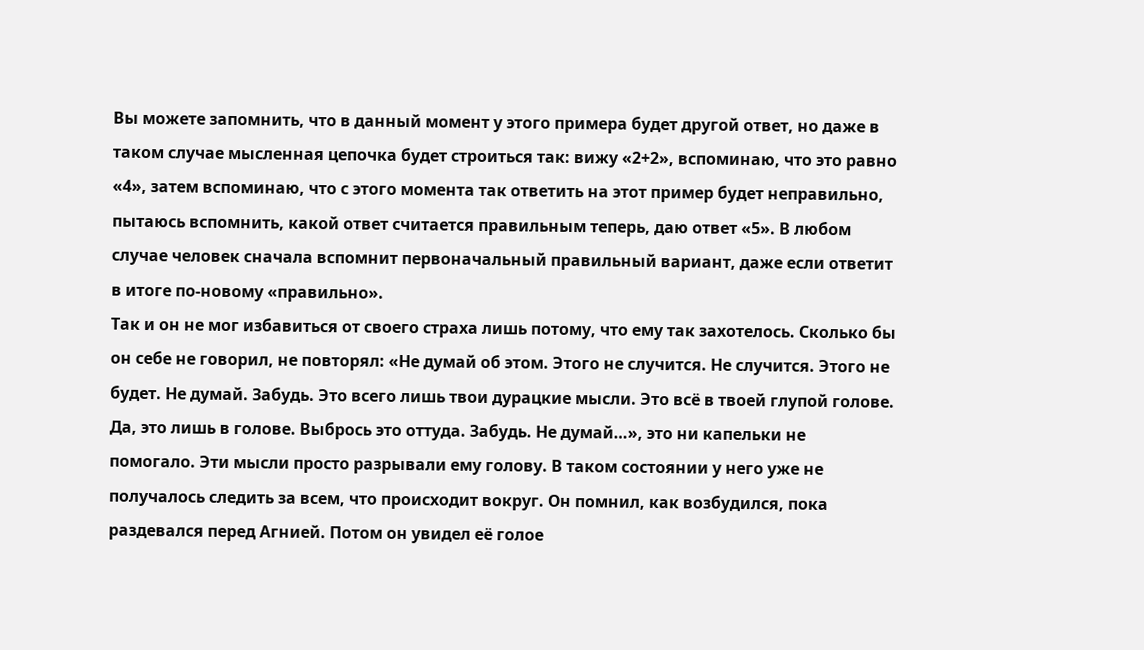Вы можете запомнить, что в данный момент у этого примера будет другой ответ, но даже в таком случае мысленная цепочка будет строиться так: вижу «2+2», вспоминаю, что это равно «4», затем вспоминаю, что с этого момента так ответить на этот пример будет неправильно, пытаюсь вспомнить, какой ответ считается правильным теперь, даю ответ «5». В любом случае человек сначала вспомнит первоначальный правильный вариант, даже если ответит в итоге по-новому «правильно».
Так и он не мог избавиться от своего страха лишь потому, что ему так захотелось. Сколько бы он себе не говорил, не повторял: «Не думай об этом. Этого не случится. Не случится. Этого не будет. Не думай. Забудь. Это всего лишь твои дурацкие мысли. Это всё в твоей глупой голове. Да, это лишь в голове. Выбрось это оттуда. Забудь. Не думай…», это ни капельки не помогало. Эти мысли просто разрывали ему голову. В таком состоянии у него уже не получалось следить за всем, что происходит вокруг. Он помнил, как возбудился, пока раздевался перед Агнией. Потом он увидел её голое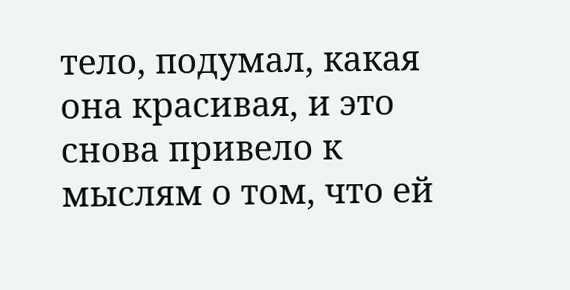тело, подумал, какая она красивая, и это снова привело к мыслям о том, что ей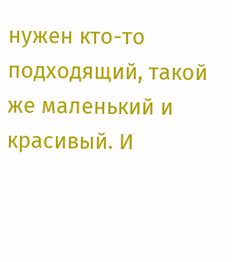нужен кто-то подходящий, такой же маленький и красивый. И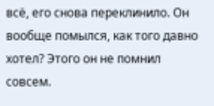всё, его снова переклинило. Он вообще помылся, как того давно хотел? Этого он не помнил совсем.